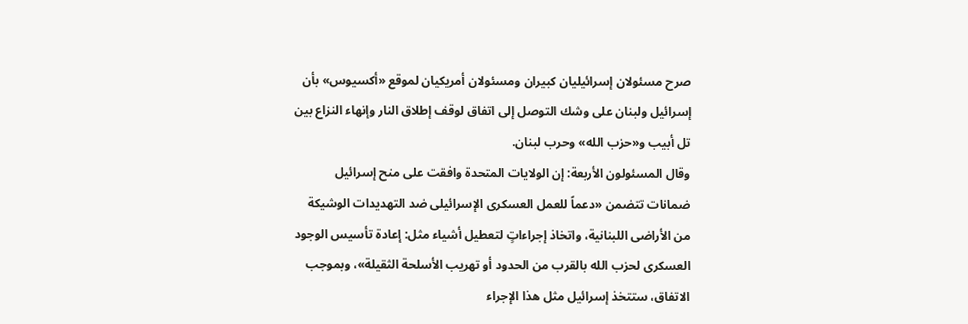صرح مسئولان إسرائيليان كبيران ومسئولان أمريكيان لموقع «أكسيوس» بأن إسرائيل ولبنان على وشك التوصل إلى اتفاق لوقف إطلاق النار وإنهاء النزاع بين تل أبيب و«حزب الله» وحرب لبنان.
وقال المسئولون الأربعة: إن الولايات المتحدة وافقت على منح إسرائيل ضمانات تتضمن «دعماً للعمل العسكرى الإسرائيلى ضد التهديدات الوشيكة من الأراضى اللبنانية، واتخاذ إجراءاتٍ لتعطيل أشياء مثل: إعادة تأسيس الوجود العسكرى لحزب الله بالقرب من الحدود أو تهريب الأسلحة الثقيلة»، وبموجب الاتفاق، ستتخذ إسرائيل مثل هذا الإجراء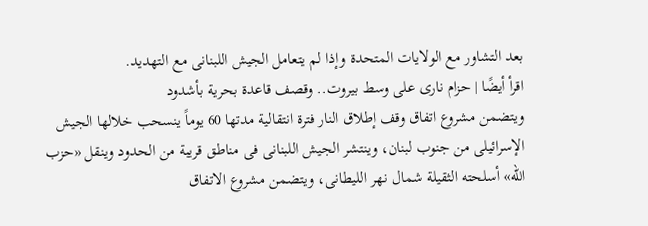بعد التشاور مع الولايات المتحدة وإذا لم يتعامل الجيش اللبنانى مع التهديد.
اقرأ أيضًا | حزام نارى على وسط بيروت.. وقصف قاعدة بحرية بأشدود
ويتضمن مشروع اتفاق وقف إطلاق النار فترة انتقالية مدتها 60 يوماً ينسحب خلالها الجيش الإسرائيلى من جنوب لبنان، وينتشر الجيش اللبنانى فى مناطق قريبة من الحدود وينقل «حزب الله» أسلحته الثقيلة شمال نهر الليطانى، ويتضمن مشروع الاتفاق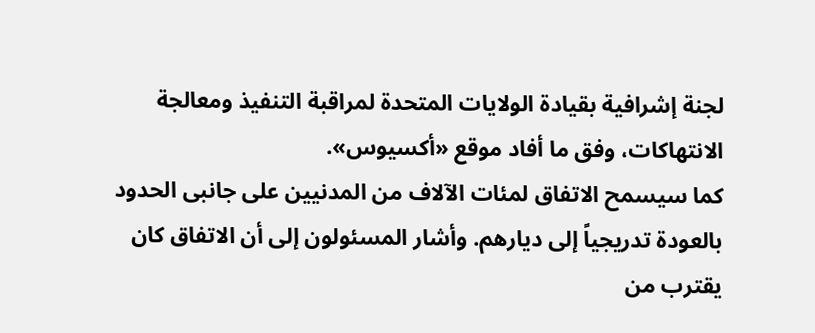لجنة إشرافية بقيادة الولايات المتحدة لمراقبة التنفيذ ومعالجة الانتهاكات، وفق ما أفاد موقع «أكسيوس».
كما سيسمح الاتفاق لمئات الآلاف من المدنيين على جانبى الحدود بالعودة تدريجياً إلى ديارهم. وأشار المسئولون إلى أن الاتفاق كان يقترب من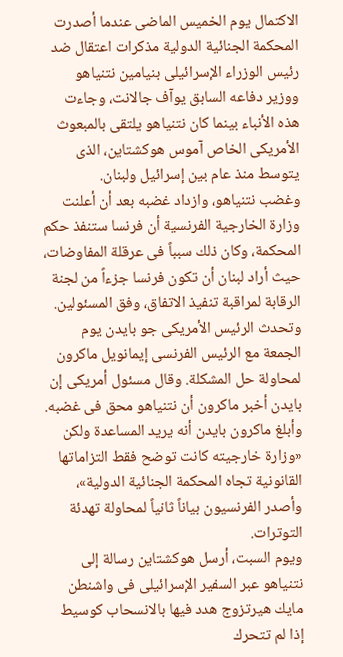الاكتمال يوم الخميس الماضى عندما أصدرت المحكمة الجنائية الدولية مذكرات اعتقال ضد رئيس الوزراء الإسرائيلى بنيامين نتنياهو ووزير دفاعه السابق يوآف جالانت، وجاءت هذه الأنباء بينما كان نتنياهو يلتقى بالمبعوث الأمريكى الخاص آموس هوكشتاين، الذى يتوسط منذ عام بين إسرائيل ولبنان.
وغضب نتنياهو، وازداد غضبه بعد أن أعلنت وزارة الخارجية الفرنسية أن فرنسا ستنفذ حكم المحكمة، وكان ذلك سبباً فى عرقلة المفاوضات، حيث أراد لبنان أن تكون فرنسا جزءاً من لجنة الرقابة لمراقبة تنفيذ الاتفاق، وفق المسئولين.
وتحدث الرئيس الأمريكى جو بايدن يوم الجمعة مع الرئيس الفرنسى إيمانويل ماكرون لمحاولة حل المشكلة. وقال مسئول أمريكى إن بايدن أخبر ماكرون أن نتنياهو محق فى غضبه.
وأبلغ ماكرون بايدن أنه يريد المساعدة ولكن «وزارة خارجيته كانت توضح فقط التزاماتها القانونية تجاه المحكمة الجنائية الدولية»، وأصدر الفرنسيون بياناً ثانياً لمحاولة تهدئة التوترات.
ويوم السبت، أرسل هوكشتاين رسالة إلى نتنياهو عبر السفير الإسرائيلى فى واشنطن مايك هيرتزوج هدد فيها بالانسحاب كوسيط إذا لم تتحرك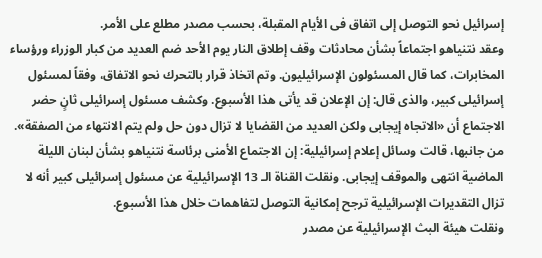إسرائيل نحو التوصل إلى اتفاق فى الأيام المقبلة، بحسب مصدر مطلع على الأمر.
وعقد نتنياهو اجتماعاً بشأن محادثات وقف إطلاق النار يوم الأحد ضم العديد من كبار الوزراء ورؤساء المخابرات، كما قال المسئولون الإسرائيليون. وتم اتخاذ قرار بالتحرك نحو الاتفاق، وفقاً لمسئول إسرائيلى كبير، والذى قال: إن الإعلان قد يأتى هذا الأسبوع. وكشف مسئول إسرائيلى ثانٍ حضر الاجتماع أن «الاتجاه إيجابى ولكن العديد من القضايا لا تزال دون حل ولم يتم الانتهاء من الصفقة».
من جانبها، قالت وسائل إعلام إسرائيلية: إن الاجتماع الأمنى برئاسة نتنياهو بشأن لبنان الليلة الماضية انتهى والموقف إيجابى. ونقلت القناة الـ 13 الإسرائيلية عن مسئول إسرائيلى كبير أنه لا تزال التقديرات الإسرائيلية ترجح إمكانية التوصل لتفاهمات خلال هذا الأسبوع.
ونقلت هيئة البث الإسرائيلية عن مصدر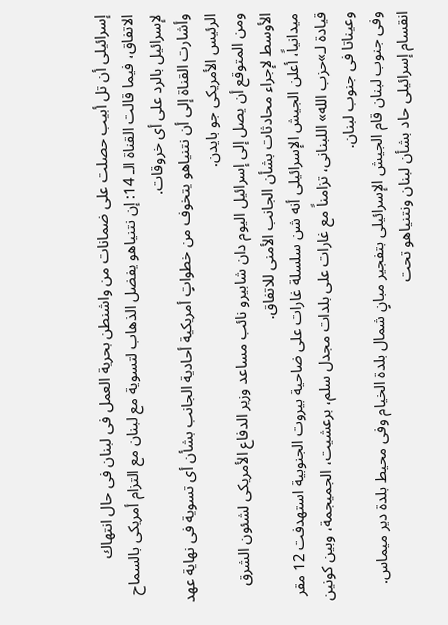إسرائيلى أن تل أبيب حصلت على ضمانات من واشنطن بحرية العمل فى لبنان فى حال انتهاك الاتفاق، فيما قالت القناة الـ 14: إن نتنياهو يفضل الذهاب لتسوية مع لبنان مع التزام أمريكى بالسماح لإسرائيل بالرد على أى خروقات.
وأشارت القناة إلى أن نتنياهو يتخوف من خطواتٍ أمريكية أحادية الجانب بشأن أى تسوية فى نهاية عهد الرئيس الأمريكى جو بايدن.
ومن المتوقع أن يصل إلى إسرائيل اليوم دان شابيرو نائب مساعد وزير الدفاع الأمريكى لشئون الشرق الأوسط لإجراء محادثات بشأن الجانب الأمنى للاتفاق.
ميدانياً، أعلن الجيش الإسرائيلى أنه شن سلسلة غارات على ضاحية بيروت الجنوبية استهدفت 12 مقر قيادة لـ»حزب الله» اللبنانى، تزامناً مع غارات على بلدات مجدل سلم، برعشيت، الجميجمة، وبين كونين وعيناتا فى جنوب لبنان.
وفى جنوب لبنان قام الجيش الإسرائيلى بتفجير مبانٍ شمال بلدة الخيام وفى محيط بلدة دير ميماس.
انقسام إسرائيلى حاد بشأن لبنان ونتنياهو تحت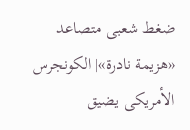ضغط شعبى متصاعد
«هزيمة نادرة»| الكونجرس الأمريكى يضيق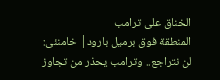الخناق على ترامب
المنطقة فوق برميل بارود| خامنئى: لن نتراجع.. وترامب يحذر من تجاوز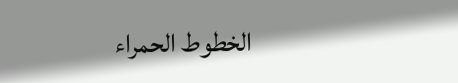الخطوط الحمراء